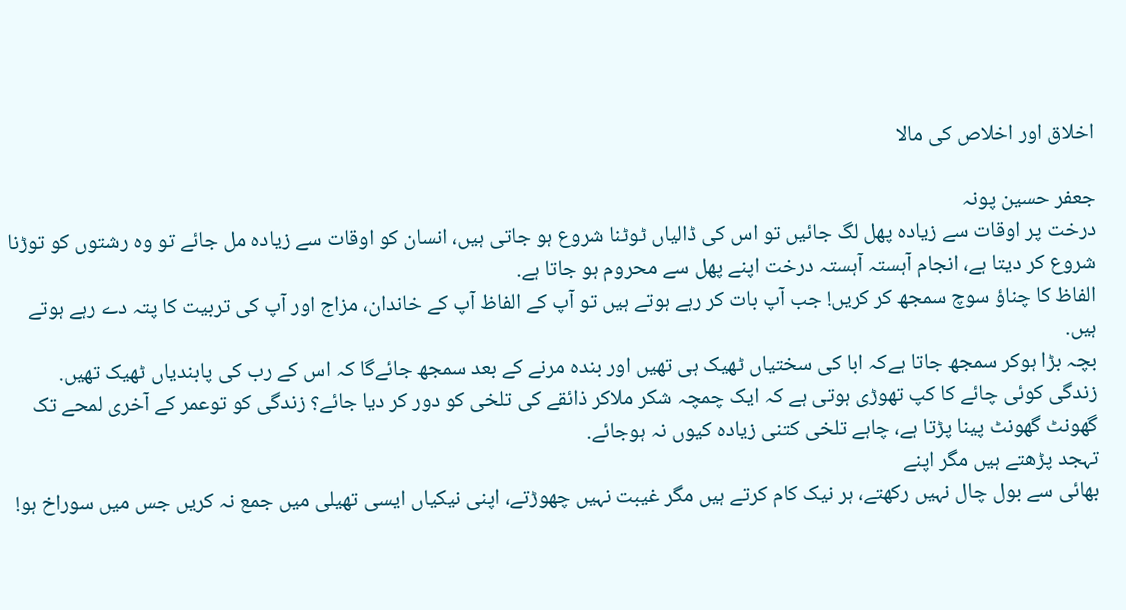اخلاق اور اخلاص کی مالا

جعفر حسین پونہ
درخت پر اوقات سے زیادہ پھل لگ جائیں تو اس کی ڈالیاں ٹوٹنا شروع ہو جاتی ہیں، انسان کو اوقات سے زیادہ مل جائے تو وہ رشتوں کو توڑنا شروع کر دیتا ہے، انجام آہستہ آہستہ درخت اپنے پھل سے محروم ہو جاتا ہے.
الفاظ کا چناؤ سوچ سمجھ کر کریں! جب آپ بات کر رہے ہوتے ہیں تو آپ کے الفاظ آپ کے خاندان، مزاج اور آپ کی تربیت کا پتہ دے رہے ہوتے ہیں.
بچہ بڑا ہوکر سمجھ جاتا ہےکہ ابا کی سختیاں ٹھیک ہی تھیں اور بندہ مرنے کے بعد سمجھ جائےگا کہ اس کے رب کی پابندیاں ٹھیک تھیں.
زندگی کوئی چائے کا کپ تھوڑی ہوتی ہے کہ ایک چمچہ شکر ملاکر ذائقے کی تلخی کو دور کر دیا جائے؟ زندگی کو توعمر کے آخری لمحے تک گھونٹ گھونٹ پینا پڑتا ہے، چاہے تلخی کتنی زیادہ کیوں نہ ہوجائے.
تہجد پڑھتے ہیں مگر اپنے
بھائی سے بول چال نہیں رکھتے، ہر نیک کام کرتے ہیں مگر غیبت نہیں چھوڑتے، اپنی نیکیاں ایسی تھیلی میں جمع نہ کریں جس میں سوراخ ہو!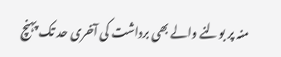منہ پر بولنے والے بھی برداشت کی آخری حد تک پہنچ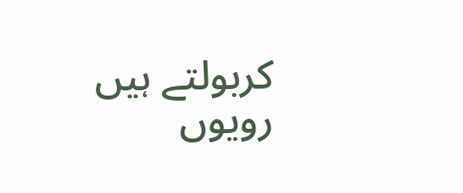کربولتے ہیں رویوں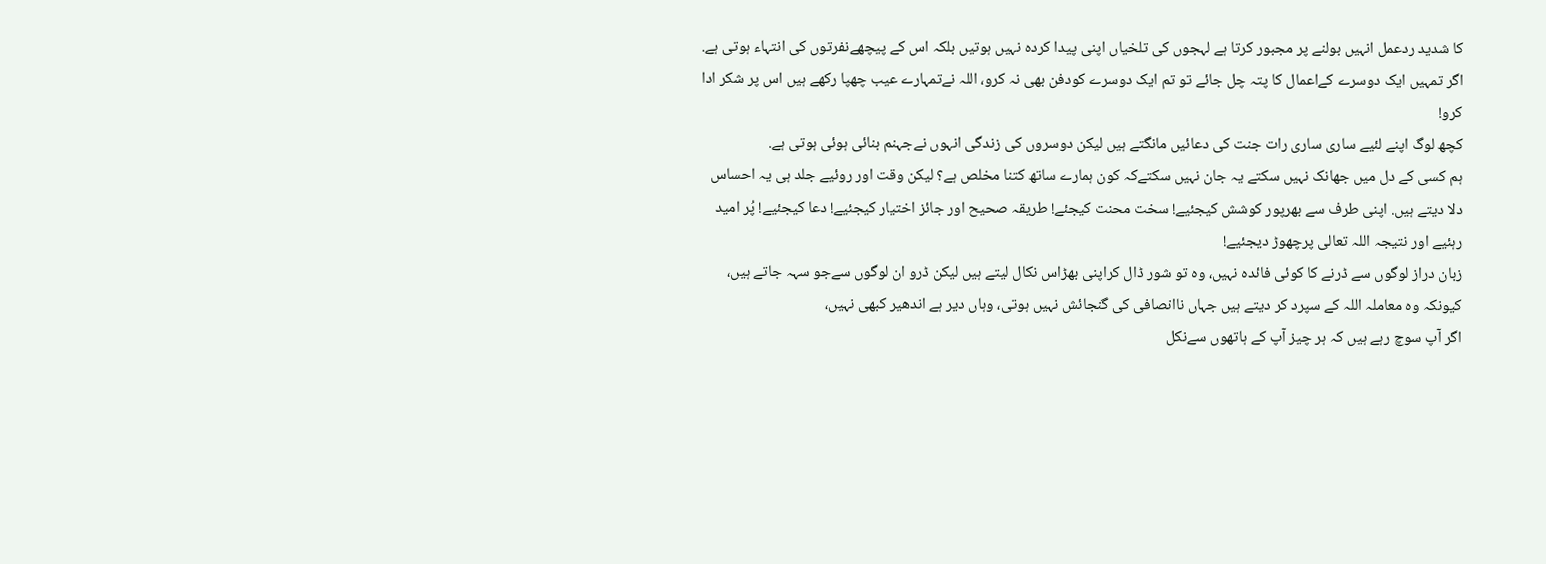کا شدید ردعمل انہیں بولنے پر مجبور کرتا ہے لہجوں کی تلخیاں اپنی پیدا کردہ نہیں ہوتیں بلکہ اس کے پیچھےنفرتوں کی انتہاء ہوتی ہے.
اگر تمہیں ایک دوسرے کےاعمال کا پتہ چل جائے تو تم ایک دوسرے کودفن بھی نہ کرو، اللہ نےتمہارے عیب چھپا رکھے ہیں اس پر شکر ادا کرو!
کچھ لوگ اپنے لئیے ساری ساری رات جنت کی دعائیں مانگتے ہیں لیکن دوسروں کی زندگی انہوں نےجہنم بنائی ہوئی ہوتی ہے.
ہم کسی کے دل میں جھانک نہیں سکتے یہ جان نہیں سکتےکہ کون ہمارے ساتھ کتنا مخلص ہے؟ لیکن وقت اور روئیے جلد ہی یہ احساس دلا دیتے ہیں. اپنی طرف سے بھرپور کوشش کیجئیے! سخت محنت کیجئے! طریقہ صحیح اور جائز اختیار کیجئیے! دعا کیجئیے! پُر امید رہئیے اور نتیجہ اللہ تعالی پرچھوڑ دیجئیے!
زبان دراز لوگوں سے ڈرنے کا کوئی فائدہ نہیں، وہ تو شور ڈال کراپنی بھڑاس نکال لیتے ہیں لیکن ڈرو ان لوگوں سےجو سہہ جاتے ہیں، کیونکہ وہ معاملہ اللہ کے سپرد کر دیتے ہیں جہاں ناانصافی کی گنجائش نہیں ہوتی، وہاں دیر ہے اندھیر کبھی نہیں،
اگر آپ سوچ رہے ہیں کہ ہر چیز آپ کے ہاتھوں سےنکل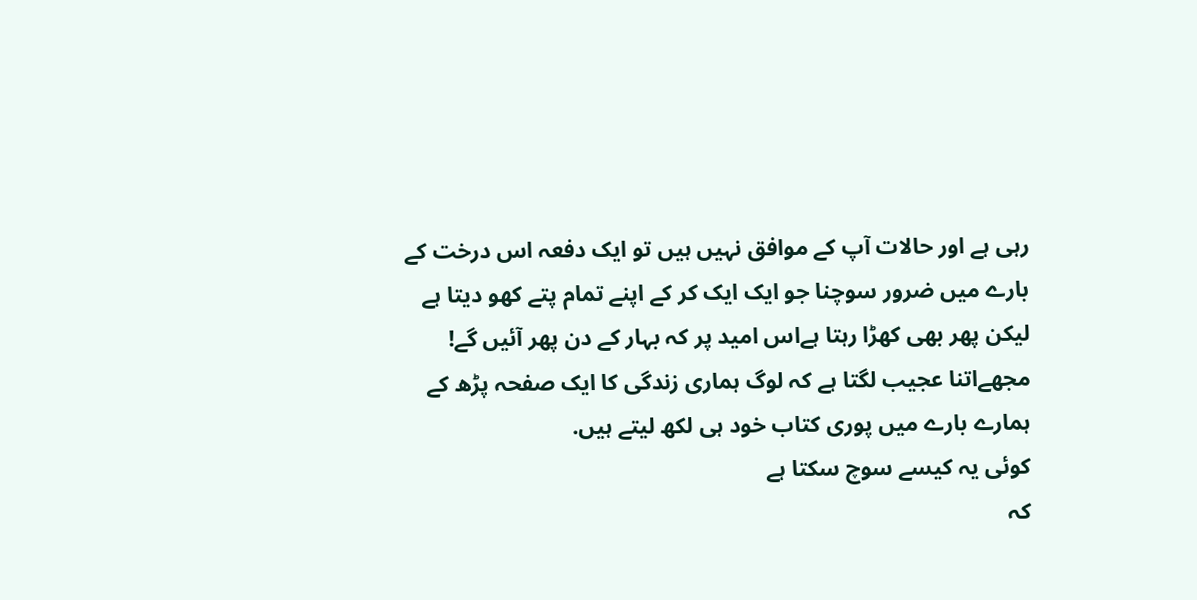رہی ہے اور حالات آپ کے موافق نہیں ہیں تو ایک دفعہ اس درخت کے بارے میں ضرور سوچنا جو ایک ایک کر کے اپنے تمام پتے کھو دیتا ہے لیکن پھر بھی کھڑا رہتا ہےاس امید پر کہ بہار کے دن پھر آئیں گے!
مجھےاتنا عجیب لگتا ہے کہ لوگ ہماری زندگی کا ایک صفحہ پڑھ کے ہمارے بارے میں پوری کتاب خود ہی لکھ لیتے ہیں.
کوئی یہ کیسے سوچ سکتا ہے
کہ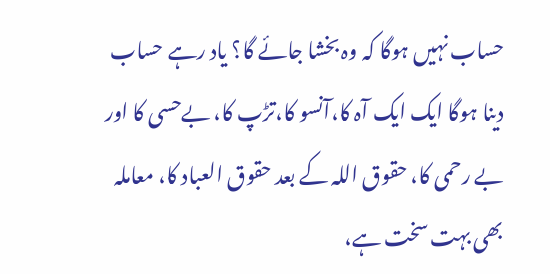حساب نہیں ہوگا کہ وہ بخشا جائے گا؟ یاد رہے حساب دینا ہوگا ایک ایک آہ کا،آنسو کا،تڑپ کا، بےحسی کا اور بے رحمی کا، حقوق اللہ کے بعد حقوق العباد کا، معاملہ بھی بہت سخت ہے،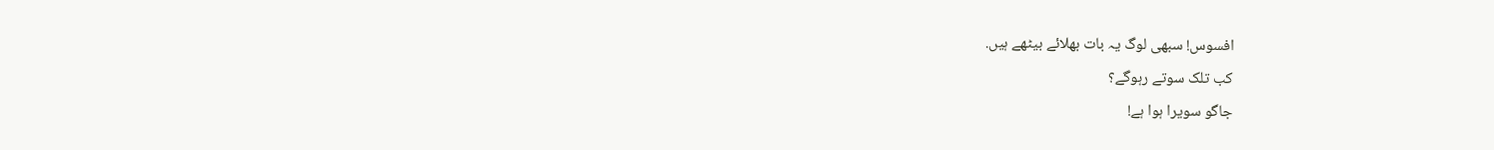افسوس! سبھی لوگ یہ بات بھلائے بیٹھے ہیں.
کب تلک سوتے رہوگے؟
جاگو سویرا ہوا ہے!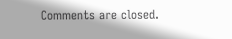Comments are closed.